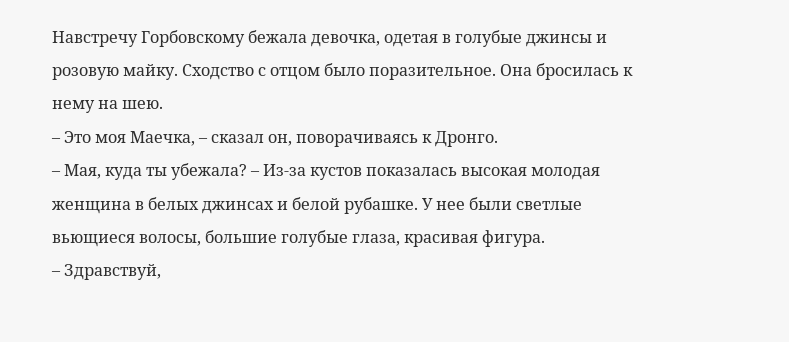Навстречу Горбовскому бежала девочка, одетая в голубые джинсы и розовую майку. Сходство с отцом было поразительное. Она бросилась к нему на шею.
– Это моя Маечка, – сказал он, поворачиваясь к Дронго.
– Мая, куда ты убежала? – Из-за кустов показалась высокая молодая женщина в белых джинсах и белой рубашке. У нее были светлые вьющиеся волосы, большие голубые глаза, красивая фигура.
– Здравствуй,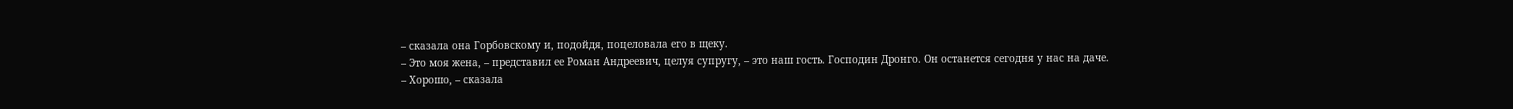– сказала она Горбовскому и, подойдя, поцеловала его в щеку.
– Это моя жена, – представил ее Роман Андреевич, целуя супругу, – это наш гость. Господин Дронго. Он останется сегодня у нас на даче.
– Хорошо, – сказала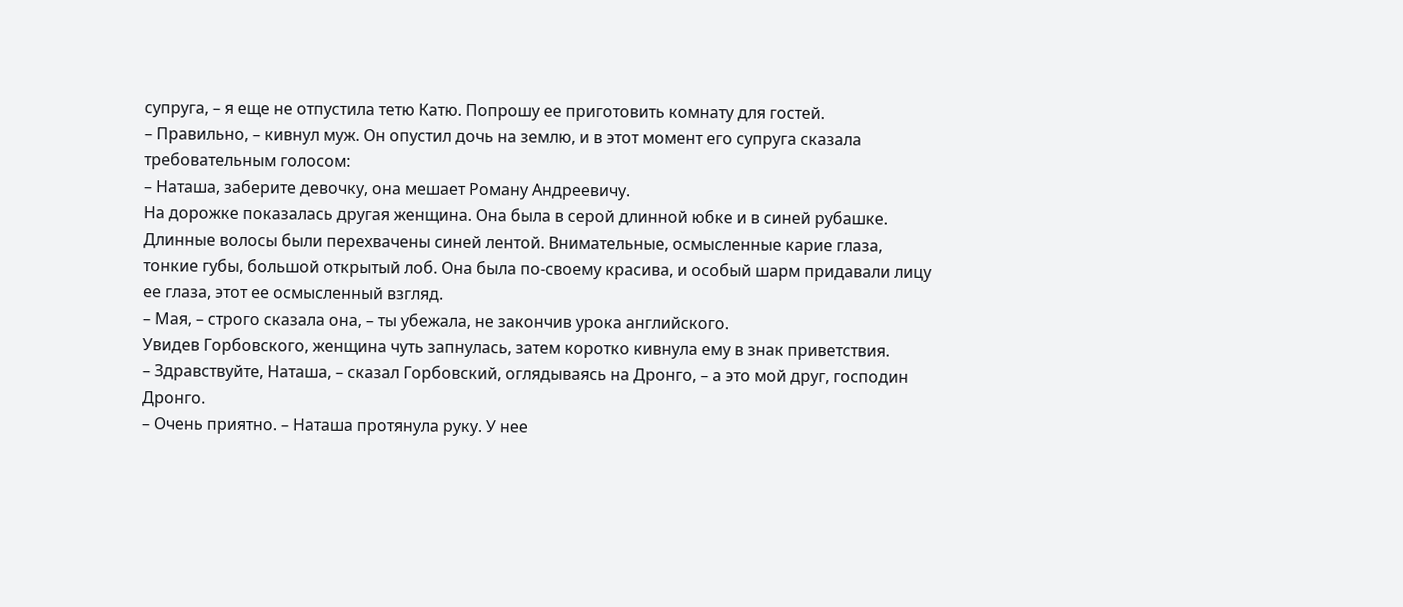супруга, – я еще не отпустила тетю Катю. Попрошу ее приготовить комнату для гостей.
– Правильно, – кивнул муж. Он опустил дочь на землю, и в этот момент его супруга сказала требовательным голосом:
– Наташа, заберите девочку, она мешает Роману Андреевичу.
На дорожке показалась другая женщина. Она была в серой длинной юбке и в синей рубашке. Длинные волосы были перехвачены синей лентой. Внимательные, осмысленные карие глаза, тонкие губы, большой открытый лоб. Она была по-своему красива, и особый шарм придавали лицу ее глаза, этот ее осмысленный взгляд.
– Мая, – строго сказала она, – ты убежала, не закончив урока английского.
Увидев Горбовского, женщина чуть запнулась, затем коротко кивнула ему в знак приветствия.
– Здравствуйте, Наташа, – сказал Горбовский, оглядываясь на Дронго, – а это мой друг, господин Дронго.
– Очень приятно. – Наташа протянула руку. У нее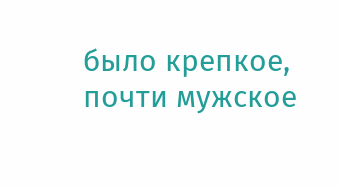было крепкое, почти мужское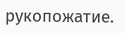рукопожатие.